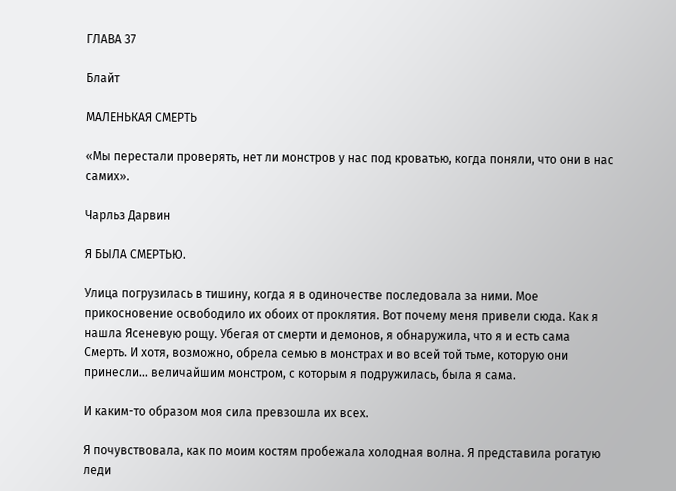ГЛАВА 37

Блайт

МАЛЕНЬКАЯ СМЕРТЬ

«Мы перестали проверять, нет ли монстров у нас под кроватью, когда поняли, что они в нас самих».

Чарльз Дарвин

Я БЫЛА СМЕРТЬЮ.

Улица погрузилась в тишину, когда я в одиночестве последовала за ними. Мое прикосновение освободило их обоих от проклятия. Вот почему меня привели сюда. Как я нашла Ясеневую рощу. Убегая от смерти и демонов, я обнаружила, что я и есть сама Смерть. И хотя, возможно, обрела семью в монстрах и во всей той тьме, которую они принесли... величайшим монстром, с которым я подружилась, была я сама.

И каким-то образом моя сила превзошла их всех.

Я почувствовала, как по моим костям пробежала холодная волна. Я представила рогатую леди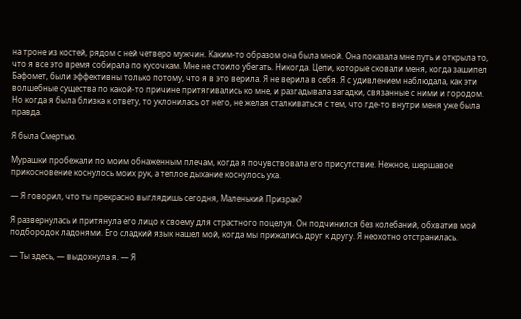на троне из костей, рядом с ней четверо мужчин. Каким-то образом она была мной. Она показала мне путь и открыла то, что я все это время собирала по кусочкам. Мне не стоило убегать. Никогда. Цепи, которые сковали меня, когда зашипел Бафомет, были эффективны только потому, что я в это верила. Я не верила в себя. Я с удивлением наблюдала, как эти волшебные существа по какой-то причине притягивались ко мне, и разгадывала загадки, связанные с ними и городом. Но когда я была близка к ответу, то уклонилась от него, не желая сталкиваться с тем, что где-то внутри меня уже была правда.

Я была Смертью.

Мурашки пробежали по моим обнаженным плечам, когда я почувствовала его присутствие. Нежное, шершавое прикосновение коснулось моих рук, а теплое дыхание коснулось уха.

— Я говорил, что ты прекрасно выглядишь сегодня, Маленький Призрак?

Я развернулась и притянула его лицо к своему для страстного поцелуя. Он подчинился без колебаний, обхватив мой подбородок ладонями. Его сладкий язык нашел мой, когда мы прижались друг к другу. Я неохотно отстранилась.

— Ты здесь, — выдохнула я. — Я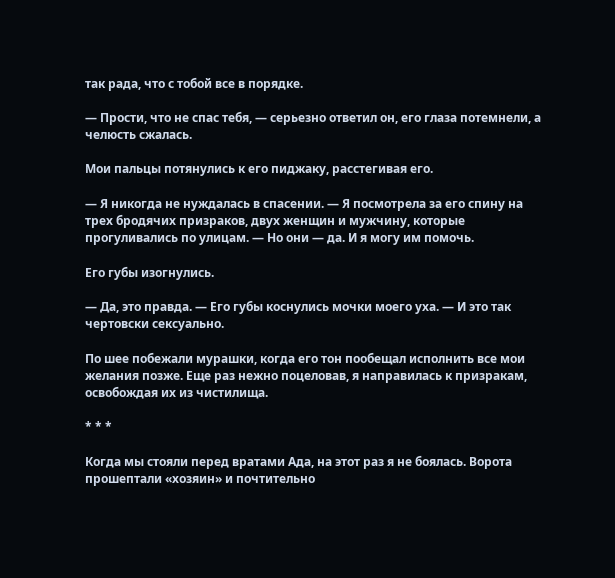так рада, что с тобой все в порядке.

— Прости, что не спас тебя, — серьезно ответил он, его глаза потемнели, а челюсть сжалась.

Мои пальцы потянулись к его пиджаку, расстегивая его.

— Я никогда не нуждалась в спасении. — Я посмотрела за его спину на трех бродячих призраков, двух женщин и мужчину, которые прогуливались по улицам. — Но они — да. И я могу им помочь.

Его губы изогнулись.

— Да, это правда. — Его губы коснулись мочки моего уха. — И это так чертовски сексуально.

По шее побежали мурашки, когда его тон пообещал исполнить все мои желания позже. Еще раз нежно поцеловав, я направилась к призракам, освобождая их из чистилища.

* * *

Когда мы стояли перед вратами Ада, на этот раз я не боялась. Ворота прошептали «хозяин» и почтительно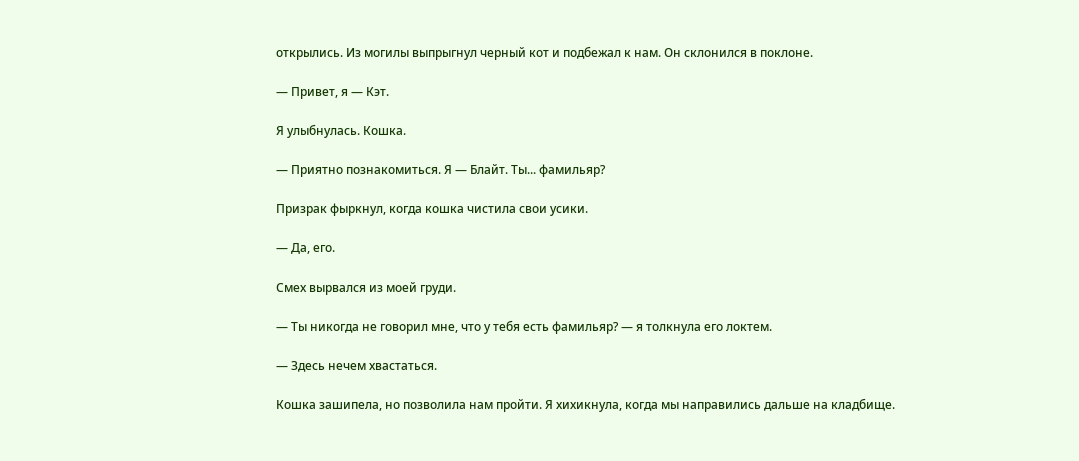открылись. Из могилы выпрыгнул черный кот и подбежал к нам. Он склонился в поклоне.

— Привет, я — Кэт.

Я улыбнулась. Кошка.

— Приятно познакомиться. Я — Блайт. Ты... фамильяр?

Призрак фыркнул, когда кошка чистила свои усики.

— Да, его.

Смех вырвался из моей груди.

— Ты никогда не говорил мне, что у тебя есть фамильяр? — я толкнула его локтем.

— Здесь нечем хвастаться.

Кошка зашипела, но позволила нам пройти. Я хихикнула, когда мы направились дальше на кладбище.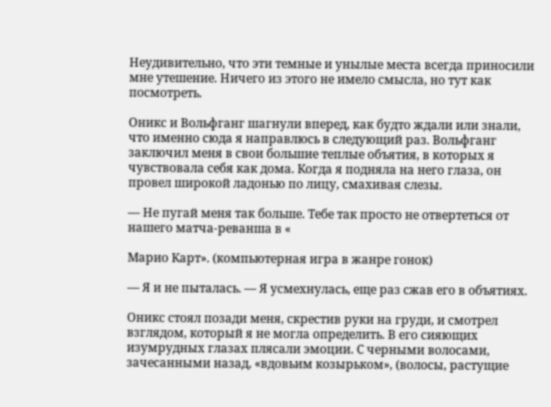Неудивительно, что эти темные и унылые места всегда приносили мне утешение. Ничего из этого не имело смысла, но тут как посмотреть.

Оникс и Вольфганг шагнули вперед, как будто ждали или знали, что именно сюда я направлюсь в следующий раз. Вольфганг заключил меня в свои большие теплые объятия, в которых я чувствовала себя как дома. Когда я подняла на него глаза, он провел широкой ладонью по лицу, смахивая слезы.

— Не пугай меня так больше. Тебе так просто не отвертеться от нашего матча-реванша в «

Марио Карт». (компьютерная игра в жанре гонок)

— Я и не пыталась. — Я усмехнулась, еще раз сжав его в объятиях.

Оникс стоял позади меня, скрестив руки на груди, и смотрел взглядом, который я не могла определить. В его сияющих изумрудных глазах плясали эмоции. С черными волосами, зачесанными назад, «вдовьим козырьком», (волосы, растущие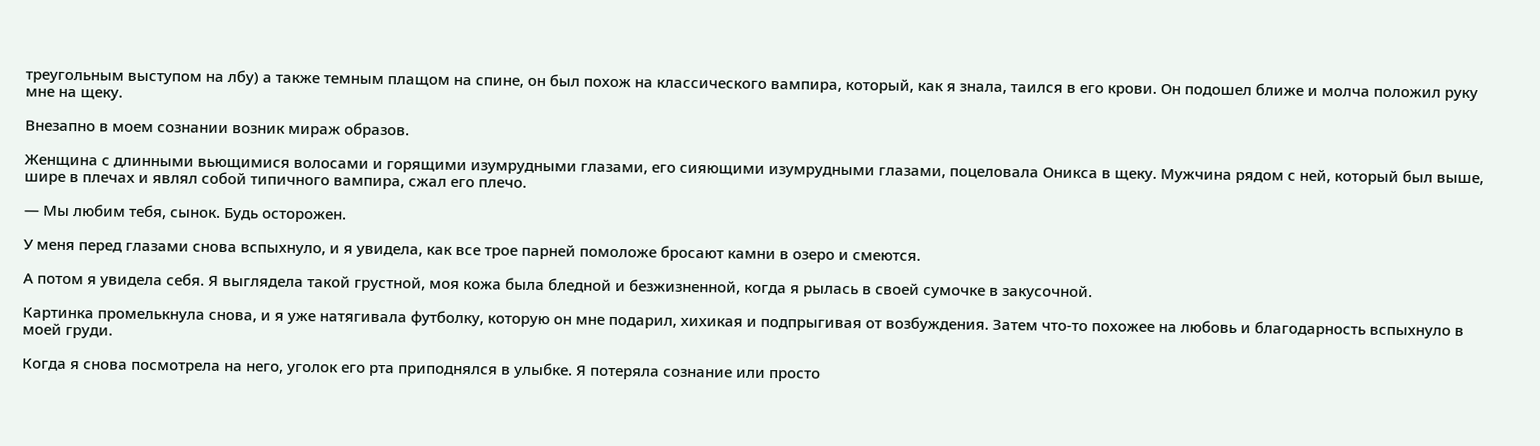треугольным выступом на лбу) а также темным плащом на спине, он был похож на классического вампира, который, как я знала, таился в его крови. Он подошел ближе и молча положил руку мне на щеку.

Внезапно в моем сознании возник мираж образов.

Женщина с длинными вьющимися волосами и горящими изумрудными глазами, его сияющими изумрудными глазами, поцеловала Оникса в щеку. Мужчина рядом с ней, который был выше, шире в плечах и являл собой типичного вампира, сжал его плечо.

— Мы любим тебя, сынок. Будь осторожен.

У меня перед глазами снова вспыхнуло, и я увидела, как все трое парней помоложе бросают камни в озеро и смеются.

А потом я увидела себя. Я выглядела такой грустной, моя кожа была бледной и безжизненной, когда я рылась в своей сумочке в закусочной.

Картинка промелькнула снова, и я уже натягивала футболку, которую он мне подарил, хихикая и подпрыгивая от возбуждения. Затем что-то похожее на любовь и благодарность вспыхнуло в моей груди.

Когда я снова посмотрела на него, уголок его рта приподнялся в улыбке. Я потеряла сознание или просто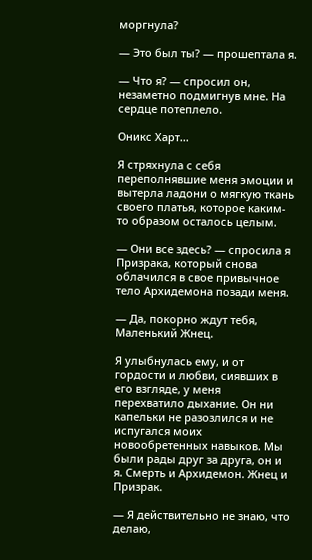моргнула?

— Это был ты? — прошептала я.

— Что я? — спросил он, незаметно подмигнув мне. На сердце потеплело.

Оникс Харт...

Я стряхнула с себя переполнявшие меня эмоции и вытерла ладони о мягкую ткань своего платья, которое каким-то образом осталось целым.

— Они все здесь? — спросила я Призрака, который снова облачился в свое привычное тело Архидемона позади меня.

— Да, покорно ждут тебя, Маленький Жнец.

Я улыбнулась ему, и от гордости и любви, сиявших в его взгляде, у меня перехватило дыхание. Он ни капельки не разозлился и не испугался моих новообретенных навыков. Мы были рады друг за друга, он и я. Смерть и Архидемон. Жнец и Призрак.

— Я действительно не знаю, что делаю,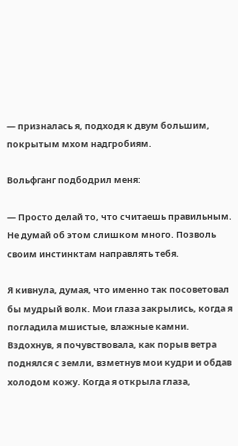— призналась я, подходя к двум большим, покрытым мхом надгробиям.

Вольфганг подбодрил меня:

— Просто делай то, что считаешь правильным. Не думай об этом слишком много. Позволь своим инстинктам направлять тебя.

Я кивнула, думая, что именно так посоветовал бы мудрый волк. Мои глаза закрылись, когда я погладила мшистые, влажные камни. Вздохнув, я почувствовала, как порыв ветра поднялся с земли, взметнув мои кудри и обдав холодом кожу. Когда я открыла глаза,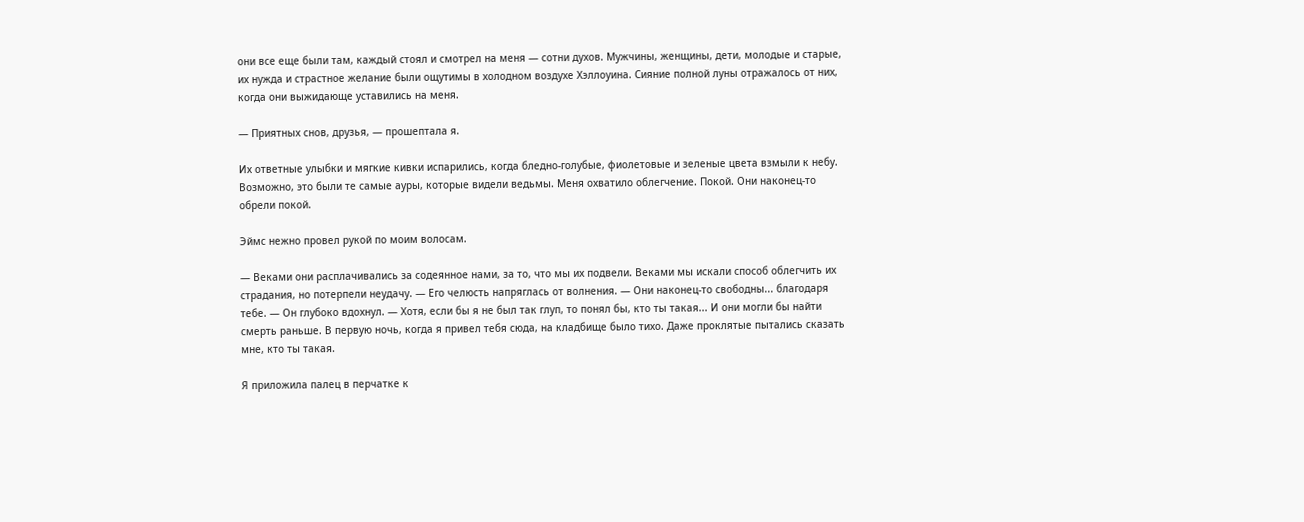они все еще были там, каждый стоял и смотрел на меня — сотни духов. Мужчины, женщины, дети, молодые и старые, их нужда и страстное желание были ощутимы в холодном воздухе Хэллоуина. Сияние полной луны отражалось от них, когда они выжидающе уставились на меня.

— Приятных снов, друзья, — прошептала я.

Их ответные улыбки и мягкие кивки испарились, когда бледно-голубые, фиолетовые и зеленые цвета взмыли к небу. Возможно, это были те самые ауры, которые видели ведьмы. Меня охватило облегчение. Покой. Они наконец-то обрели покой.

Эймс нежно провел рукой по моим волосам.

— Веками они расплачивались за содеянное нами, за то, что мы их подвели. Веками мы искали способ облегчить их страдания, но потерпели неудачу. — Его челюсть напряглась от волнения. — Они наконец-то свободны... благодаря тебе. — Он глубоко вдохнул. — Хотя, если бы я не был так глуп, то понял бы, кто ты такая... И они могли бы найти смерть раньше. В первую ночь, когда я привел тебя сюда, на кладбище было тихо. Даже проклятые пытались сказать мне, кто ты такая.

Я приложила палец в перчатке к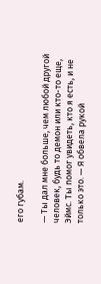его губам.

— Ты дал мне больше, чем любой другой человек, будь то демон или кто-то еще, Эймс. Ты помог увидеть, кто я есть, и не только это. — Я обвела рукой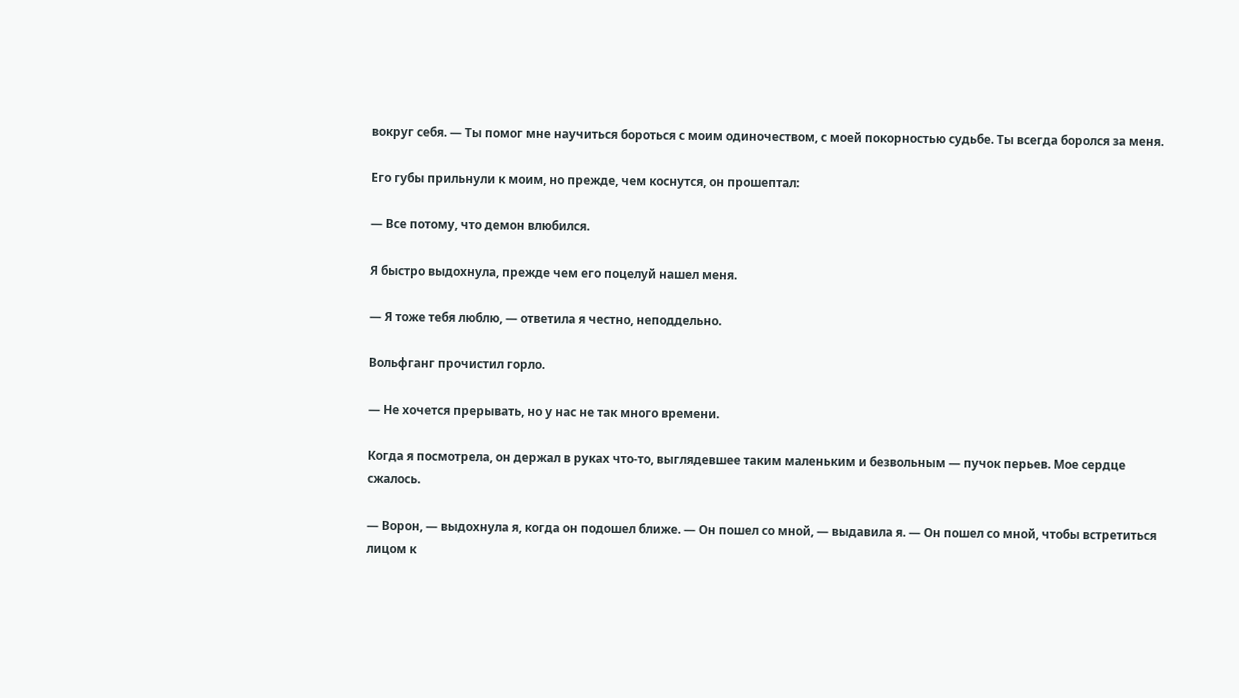вокруг себя. — Ты помог мне научиться бороться с моим одиночеством, с моей покорностью судьбе. Ты всегда боролся за меня.

Его губы прильнули к моим, но прежде, чем коснутся, он прошептал:

— Все потому, что демон влюбился.

Я быстро выдохнула, прежде чем его поцелуй нашел меня.

— Я тоже тебя люблю, — ответила я честно, неподдельно.

Вольфганг прочистил горло.

— Не хочется прерывать, но у нас не так много времени.

Когда я посмотрела, он держал в руках что-то, выглядевшее таким маленьким и безвольным — пучок перьев. Мое сердце сжалось.

— Ворон, — выдохнула я, когда он подошел ближе. — Он пошел со мной, — выдавила я. — Он пошел со мной, чтобы встретиться лицом к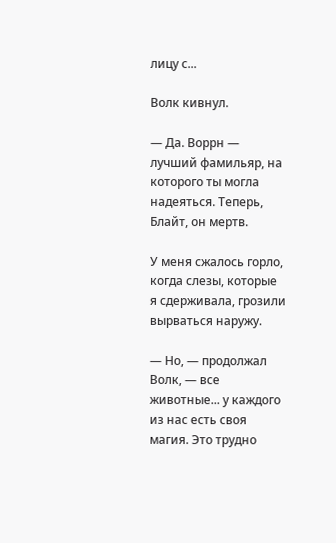лицу с...

Волк кивнул.

— Да. Воррн — лучший фамильяр, на которого ты могла надеяться. Теперь, Блайт, он мертв.

У меня сжалось горло, когда слезы, которые я сдерживала, грозили вырваться наружу.

— Но, — продолжал Волк, — все животные... у каждого из нас есть своя магия. Это трудно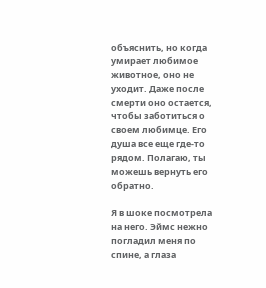объяснить, но когда умирает любимое животное, оно не уходит. Даже после смерти оно остается, чтобы заботиться о своем любимце. Его душа все еще где-то рядом. Полагаю, ты можешь вернуть его обратно.

Я в шоке посмотрела на него. Эймс нежно погладил меня по спине, а глаза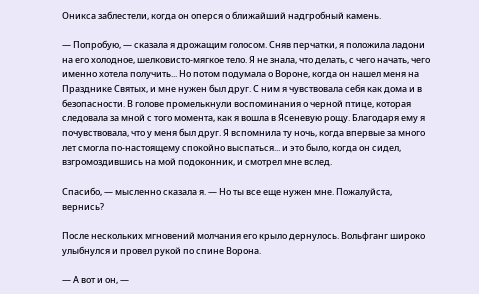Оникса заблестели, когда он оперся о ближайший надгробный камень.

— Попробую, — сказала я дрожащим голосом. Сняв перчатки, я положила ладони на его холодное, шелковисто-мягкое тело. Я не знала, что делать, с чего начать, чего именно хотела получить... Но потом подумала о Вороне, когда он нашел меня на Празднике Святых, и мне нужен был друг. С ним я чувствовала себя как дома и в безопасности. В голове промелькнули воспоминания о черной птице, которая следовала за мной с того момента, как я вошла в Ясеневую рощу. Благодаря ему я почувствовала, что у меня был друг. Я вспомнила ту ночь, когда впервые за много лет смогла по-настоящему спокойно выспаться... и это было, когда он сидел, взгромоздившись на мой подоконник, и смотрел мне вслед.

Спасибо, — мысленно сказала я. — Но ты все еще нужен мне. Пожалуйста, вернись?

После нескольких мгновений молчания его крыло дернулось. Вольфганг широко улыбнулся и провел рукой по спине Ворона.

— А вот и он, —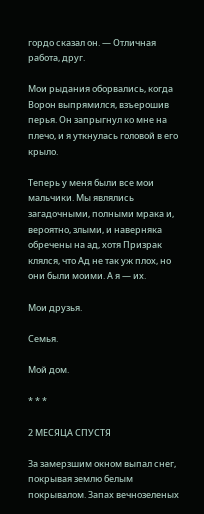гордо сказал он. — Отличная работа, друг.

Мои рыдания оборвались, когда Ворон выпрямился, взъерошив перья. Он запрыгнул ко мне на плечо, и я уткнулась головой в его крыло.

Теперь у меня были все мои мальчики. Мы являлись загадочными, полными мрака и, вероятно, злыми, и наверняка обречены на ад, хотя Призрак клялся, что Ад не так уж плох, но они были моими. А я — их.

Мои друзья.

Семья.

Мой дом.

* * *

2 МЕСЯЦА СПУСТЯ

За замерзшим окном выпал снег, покрывая землю белым покрывалом. Запах вечнозеленых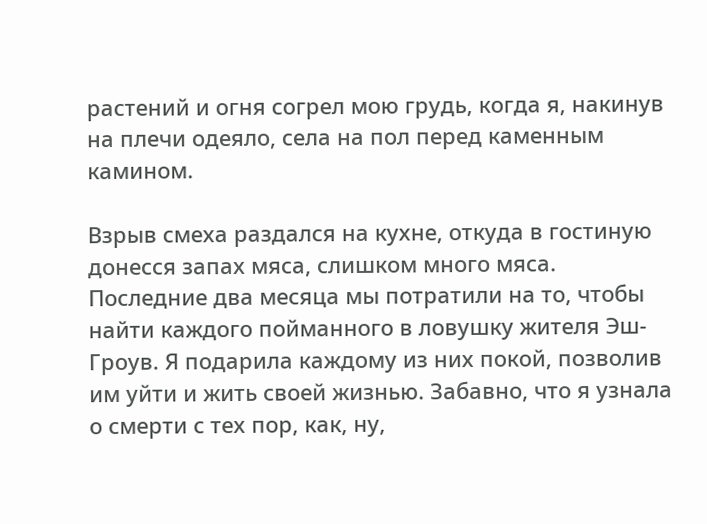растений и огня согрел мою грудь, когда я, накинув на плечи одеяло, села на пол перед каменным камином.

Взрыв смеха раздался на кухне, откуда в гостиную донесся запах мяса, слишком много мяса. Последние два месяца мы потратили на то, чтобы найти каждого пойманного в ловушку жителя Эш-Гроув. Я подарила каждому из них покой, позволив им уйти и жить своей жизнью. Забавно, что я узнала о смерти с тех пор, как, ну,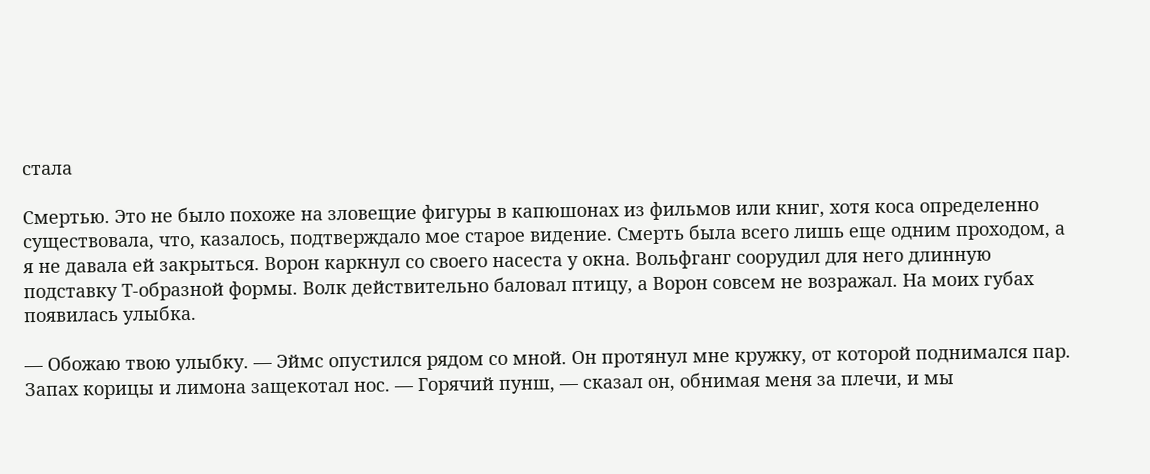стала

Смертью. Это не было похоже на зловещие фигуры в капюшонах из фильмов или книг, хотя коса определенно существовала, что, казалось, подтверждало мое старое видение. Смерть была всего лишь еще одним проходом, а я не давала ей закрыться. Ворон каркнул со своего насеста у окна. Вольфганг соорудил для него длинную подставку Т-образной формы. Волк действительно баловал птицу, а Ворон совсем не возражал. На моих губах появилась улыбка.

— Обожаю твою улыбку. — Эймс опустился рядом со мной. Он протянул мне кружку, от которой поднимался пар. Запах корицы и лимона защекотал нос. — Горячий пунш, — сказал он, обнимая меня за плечи, и мы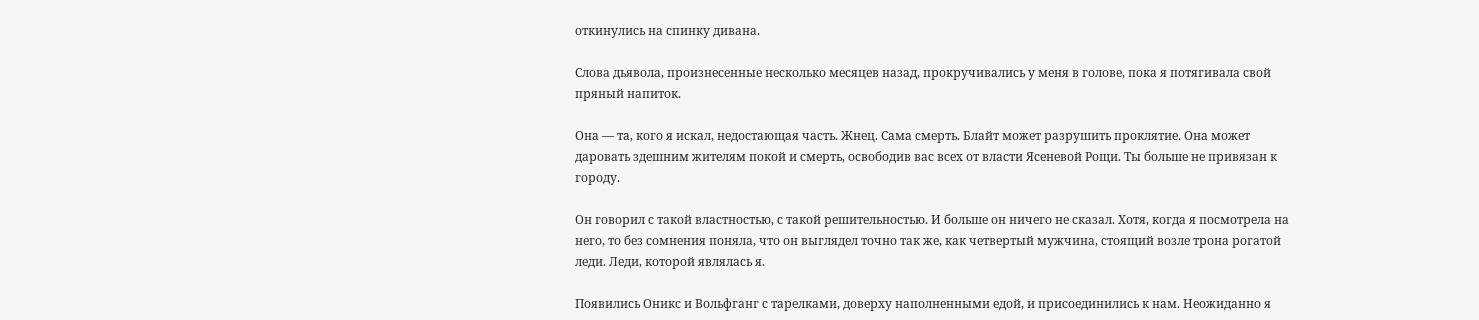откинулись на спинку дивана.

Слова дьявола, произнесенные несколько месяцев назад, прокручивались у меня в голове, пока я потягивала свой пряный напиток.

Она — та, кого я искал, недостающая часть. Жнец. Сама смерть. Блайт может разрушить проклятие. Она может даровать здешним жителям покой и смерть, освободив вас всех от власти Ясеневой Рощи. Ты больше не привязан к городу.

Он говорил с такой властностью, с такой решительностью. И больше он ничего не сказал. Хотя, когда я посмотрела на него, то без сомнения поняла, что он выглядел точно так же, как четвертый мужчина, стоящий возле трона рогатой леди. Леди, которой являлась я.

Появились Оникс и Вольфганг с тарелками, доверху наполненными едой, и присоединились к нам. Неожиданно я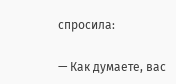спросила:

— Как думаете, вас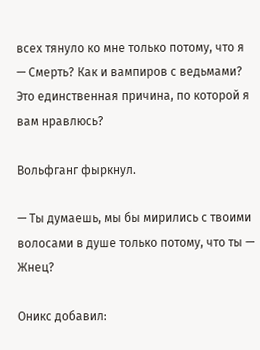всех тянуло ко мне только потому, что я — Смерть? Как и вампиров с ведьмами? Это единственная причина, по которой я вам нравлюсь?

Вольфганг фыркнул.

— Ты думаешь, мы бы мирились с твоими волосами в душе только потому, что ты — Жнец?

Оникс добавил: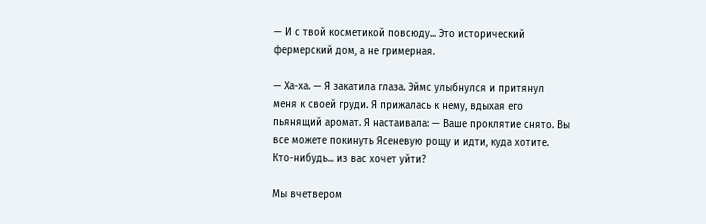— И с твой косметикой повсюду... Это исторический фермерский дом, а не гримерная.

— Ха-ха. — Я закатила глаза. Эймс улыбнулся и притянул меня к своей груди. Я прижалась к нему, вдыхая его пьянящий аромат. Я настаивала: — Ваше проклятие снято. Вы все можете покинуть Ясеневую рощу и идти, куда хотите. Кто-нибудь... из вас хочет уйти?

Мы вчетвером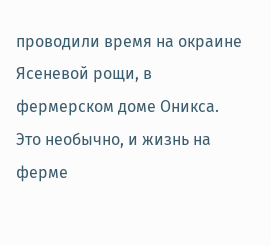проводили время на окраине Ясеневой рощи, в фермерском доме Оникса. Это необычно, и жизнь на ферме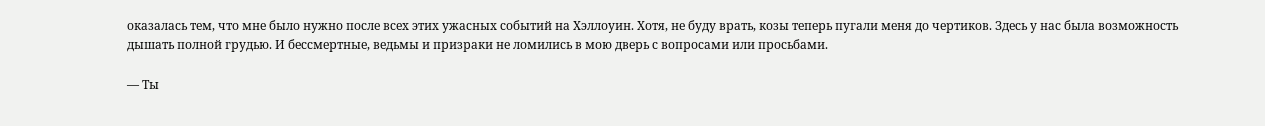оказалась тем, что мне было нужно после всех этих ужасных событий на Хэллоуин. Хотя, не буду врать, козы теперь пугали меня до чертиков. Здесь у нас была возможность дышать полной грудью. И бессмертные, ведьмы и призраки не ломились в мою дверь с вопросами или просьбами.

— Ты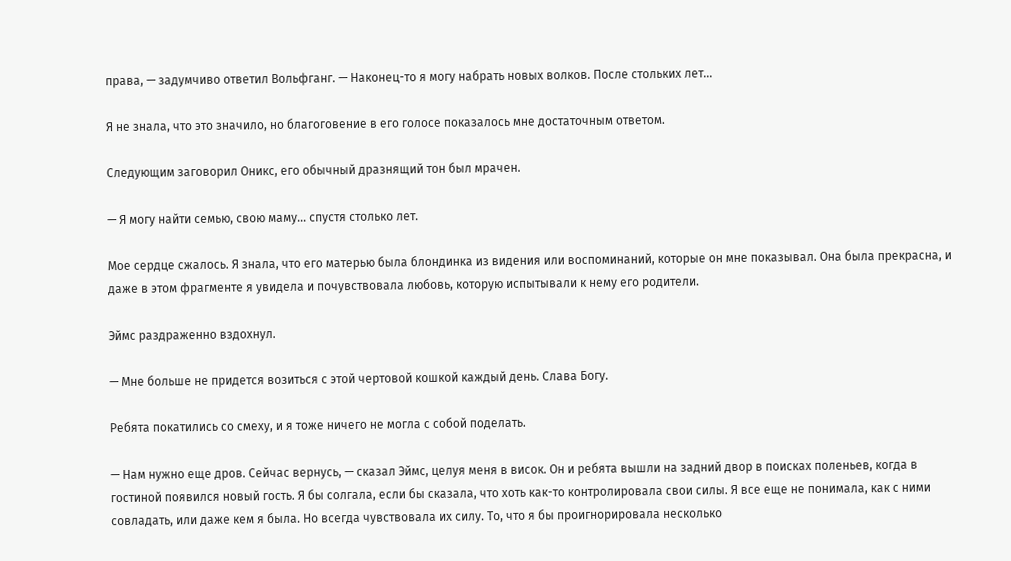права, — задумчиво ответил Вольфганг. — Наконец-то я могу набрать новых волков. После стольких лет...

Я не знала, что это значило, но благоговение в его голосе показалось мне достаточным ответом.

Следующим заговорил Оникс, его обычный дразнящий тон был мрачен.

— Я могу найти семью, свою маму... спустя столько лет.

Мое сердце сжалось. Я знала, что его матерью была блондинка из видения или воспоминаний, которые он мне показывал. Она была прекрасна, и даже в этом фрагменте я увидела и почувствовала любовь, которую испытывали к нему его родители.

Эймс раздраженно вздохнул.

— Мне больше не придется возиться с этой чертовой кошкой каждый день. Слава Богу.

Ребята покатились со смеху, и я тоже ничего не могла с собой поделать.

— Нам нужно еще дров. Сейчас вернусь, — сказал Эймс, целуя меня в висок. Он и ребята вышли на задний двор в поисках поленьев, когда в гостиной появился новый гость. Я бы солгала, если бы сказала, что хоть как-то контролировала свои силы. Я все еще не понимала, как с ними совладать, или даже кем я была. Но всегда чувствовала их силу. То, что я бы проигнорировала несколько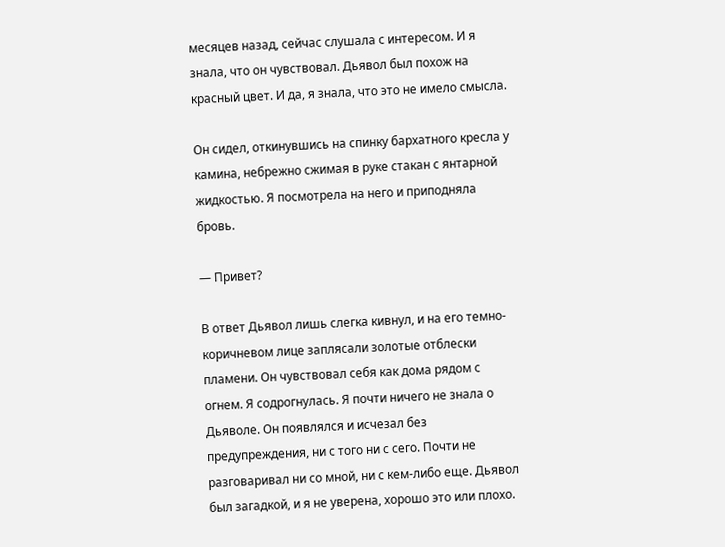месяцев назад, сейчас слушала с интересом. И я знала, что он чувствовал. Дьявол был похож на красный цвет. И да, я знала, что это не имело смысла.

Он сидел, откинувшись на спинку бархатного кресла у камина, небрежно сжимая в руке стакан с янтарной жидкостью. Я посмотрела на него и приподняла бровь.

— Привет?

В ответ Дьявол лишь слегка кивнул, и на его темно-коричневом лице заплясали золотые отблески пламени. Он чувствовал себя как дома рядом с огнем. Я содрогнулась. Я почти ничего не знала о Дьяволе. Он появлялся и исчезал без предупреждения, ни с того ни с сего. Почти не разговаривал ни со мной, ни с кем-либо еще. Дьявол был загадкой, и я не уверена, хорошо это или плохо.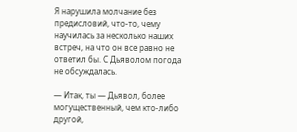Я нарушила молчание без предисловий, что-то, чему научилась за несколько наших встреч, на что он все равно не ответил бы. С Дьяволом погода не обсуждалась.

— Итак, ты — Дьявол, более могущественный, чем кто-либо другой,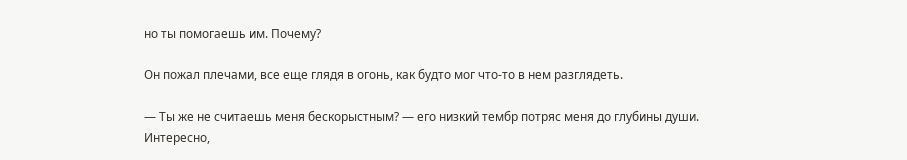но ты помогаешь им. Почему?

Он пожал плечами, все еще глядя в огонь, как будто мог что-то в нем разглядеть.

— Ты же не считаешь меня бескорыстным? — его низкий тембр потряс меня до глубины души. Интересно,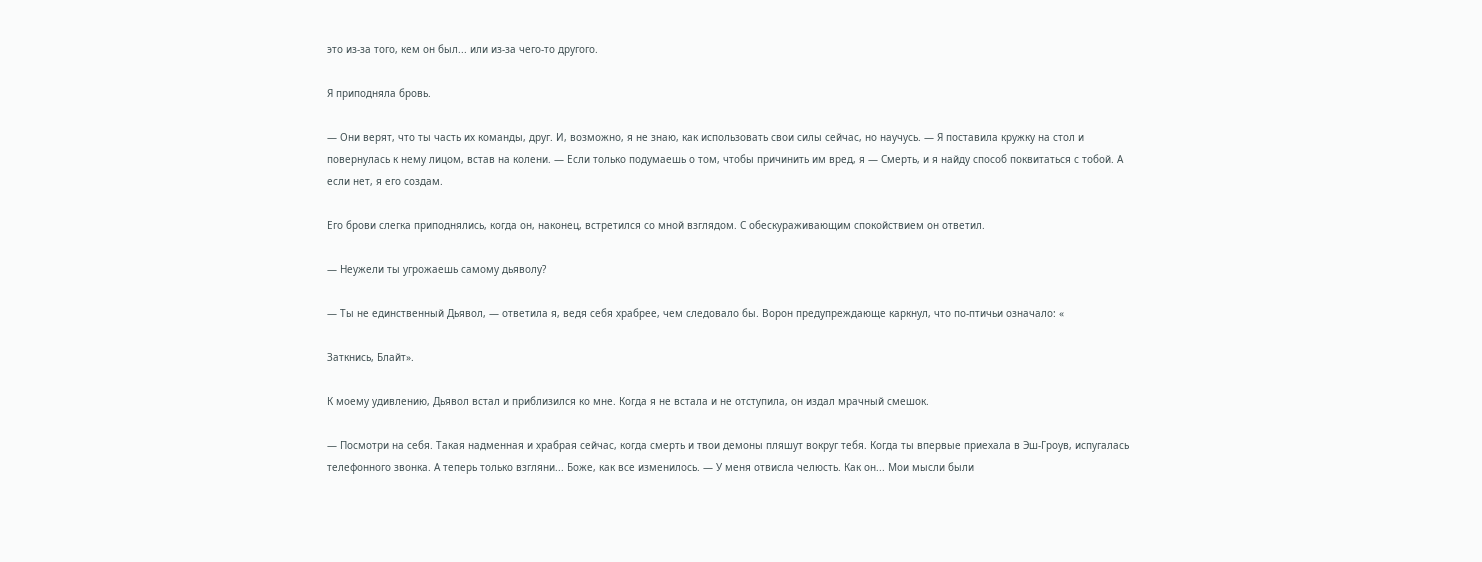это из-за того, кем он был... или из-за чего-то другого.

Я приподняла бровь.

— Они верят, что ты часть их команды, друг. И, возможно, я не знаю, как использовать свои силы сейчас, но научусь. — Я поставила кружку на стол и повернулась к нему лицом, встав на колени. — Если только подумаешь о том, чтобы причинить им вред, я — Смерть, и я найду способ поквитаться с тобой. А если нет, я его создам.

Его брови слегка приподнялись, когда он, наконец, встретился со мной взглядом. С обескураживающим спокойствием он ответил.

— Неужели ты угрожаешь самому дьяволу?

— Ты не единственный Дьявол, — ответила я, ведя себя храбрее, чем следовало бы. Ворон предупреждающе каркнул, что по-птичьи означало: «

Заткнись, Блайт».

К моему удивлению, Дьявол встал и приблизился ко мне. Когда я не встала и не отступила, он издал мрачный смешок.

— Посмотри на себя. Такая надменная и храбрая сейчас, когда смерть и твои демоны пляшут вокруг тебя. Когда ты впервые приехала в Эш-Гроув, испугалась телефонного звонка. А теперь только взгляни... Боже, как все изменилось. — У меня отвисла челюсть. Как он... Мои мысли были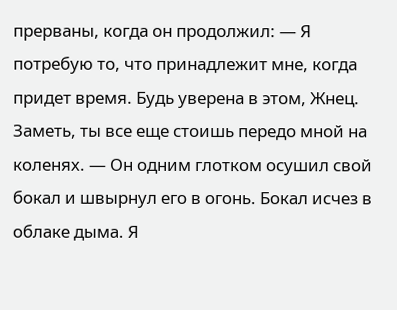прерваны, когда он продолжил: — Я потребую то, что принадлежит мне, когда придет время. Будь уверена в этом, Жнец. Заметь, ты все еще стоишь передо мной на коленях. — Он одним глотком осушил свой бокал и швырнул его в огонь. Бокал исчез в облаке дыма. Я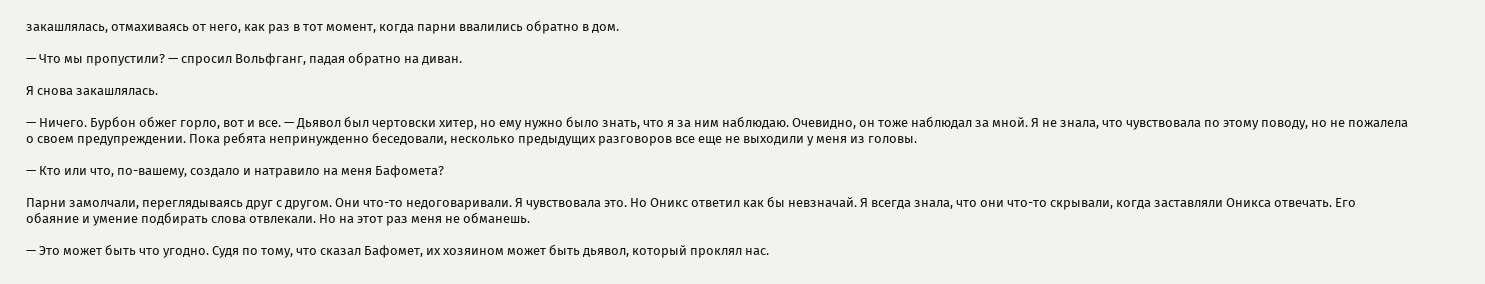закашлялась, отмахиваясь от него, как раз в тот момент, когда парни ввалились обратно в дом.

— Что мы пропустили? — спросил Вольфганг, падая обратно на диван.

Я снова закашлялась.

— Ничего. Бурбон обжег горло, вот и все. — Дьявол был чертовски хитер, но ему нужно было знать, что я за ним наблюдаю. Очевидно, он тоже наблюдал за мной. Я не знала, что чувствовала по этому поводу, но не пожалела о своем предупреждении. Пока ребята непринужденно беседовали, несколько предыдущих разговоров все еще не выходили у меня из головы.

— Кто или что, по-вашему, создало и натравило на меня Бафомета?

Парни замолчали, переглядываясь друг с другом. Они что-то недоговаривали. Я чувствовала это. Но Оникс ответил как бы невзначай. Я всегда знала, что они что-то скрывали, когда заставляли Оникса отвечать. Его обаяние и умение подбирать слова отвлекали. Но на этот раз меня не обманешь.

— Это может быть что угодно. Судя по тому, что сказал Бафомет, их хозяином может быть дьявол, который проклял нас.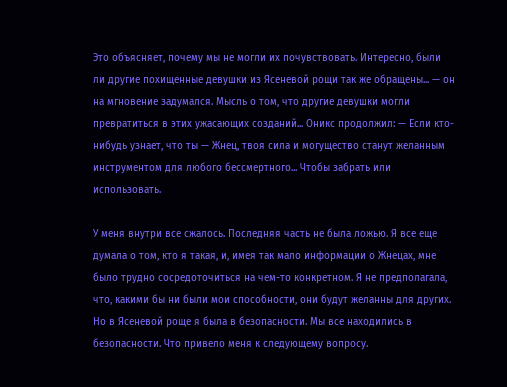Это объясняет, почему мы не могли их почувствовать. Интересно, были ли другие похищенные девушки из Ясеневой рощи так же обращены... — он на мгновение задумался. Мысль о том, что другие девушки могли превратиться в этих ужасающих созданий... Оникс продолжил: — Если кто-нибудь узнает, что ты — Жнец, твоя сила и могущество станут желанным инструментом для любого бессмертного... Чтобы забрать или использовать.

У меня внутри все сжалось. Последняя часть не была ложью. Я все еще думала о том, кто я такая, и, имея так мало информации о Жнецах, мне было трудно сосредоточиться на чем-то конкретном. Я не предполагала, что, какими бы ни были мои способности, они будут желанны для других. Но в Ясеневой роще я была в безопасности. Мы все находились в безопасности. Что привело меня к следующему вопросу.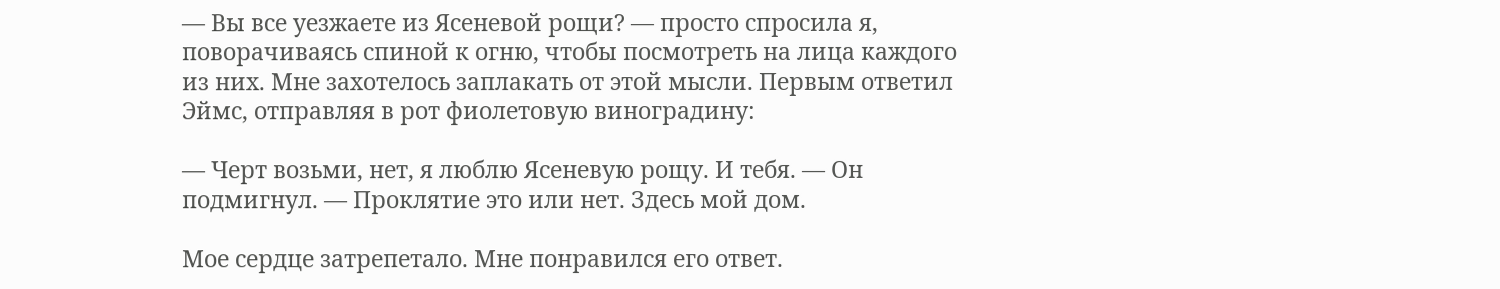— Вы все уезжаете из Ясеневой рощи? — просто спросила я, поворачиваясь спиной к огню, чтобы посмотреть на лица каждого из них. Мне захотелось заплакать от этой мысли. Первым ответил Эймс, отправляя в рот фиолетовую виноградину:

— Черт возьми, нет, я люблю Ясеневую рощу. И тебя. — Он подмигнул. — Проклятие это или нет. Здесь мой дом.

Мое сердце затрепетало. Мне понравился его ответ.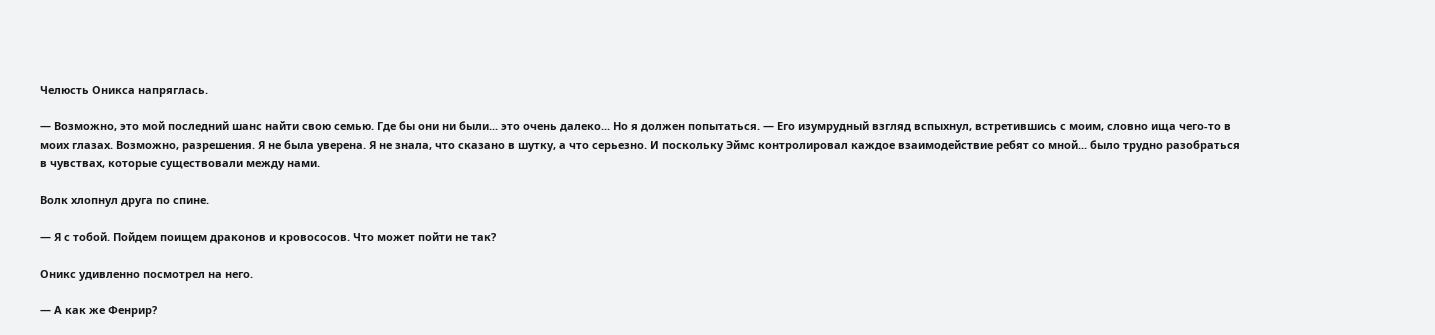Челюсть Оникса напряглась.

— Возможно, это мой последний шанс найти свою семью. Где бы они ни были... это очень далеко... Но я должен попытаться. — Его изумрудный взгляд вспыхнул, встретившись с моим, словно ища чего-то в моих глазах. Возможно, разрешения. Я не была уверена. Я не знала, что сказано в шутку, а что серьезно. И поскольку Эймс контролировал каждое взаимодействие ребят со мной... было трудно разобраться в чувствах, которые существовали между нами.

Волк хлопнул друга по спине.

— Я с тобой. Пойдем поищем драконов и кровососов. Что может пойти не так?

Оникс удивленно посмотрел на него.

— А как же Фенрир?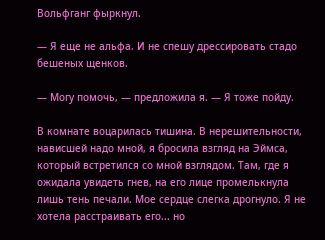Вольфганг фыркнул.

— Я еще не альфа. И не спешу дрессировать стадо бешеных щенков.

— Могу помочь, — предложила я. — Я тоже пойду.

В комнате воцарилась тишина. В нерешительности, нависшей надо мной, я бросила взгляд на Эймса, который встретился со мной взглядом. Там, где я ожидала увидеть гнев, на его лице промелькнула лишь тень печали. Мое сердце слегка дрогнуло. Я не хотела расстраивать его... но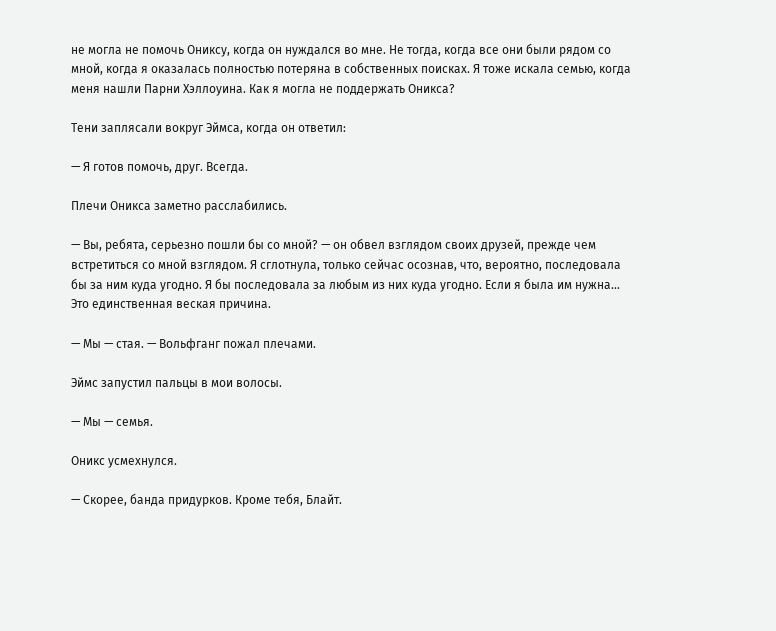не могла не помочь Ониксу, когда он нуждался во мне. Не тогда, когда все они были рядом со мной, когда я оказалась полностью потеряна в собственных поисках. Я тоже искала семью, когда меня нашли Парни Хэллоуина. Как я могла не поддержать Оникса?

Тени заплясали вокруг Эймса, когда он ответил:

— Я готов помочь, друг. Всегда.

Плечи Оникса заметно расслабились.

— Вы, ребята, серьезно пошли бы со мной? — он обвел взглядом своих друзей, прежде чем встретиться со мной взглядом. Я сглотнула, только сейчас осознав, что, вероятно, последовала бы за ним куда угодно. Я бы последовала за любым из них куда угодно. Если я была им нужна... Это единственная веская причина.

— Мы — стая. — Вольфганг пожал плечами.

Эймс запустил пальцы в мои волосы.

— Мы — семья.

Оникс усмехнулся.

— Скорее, банда придурков. Кроме тебя, Блайт.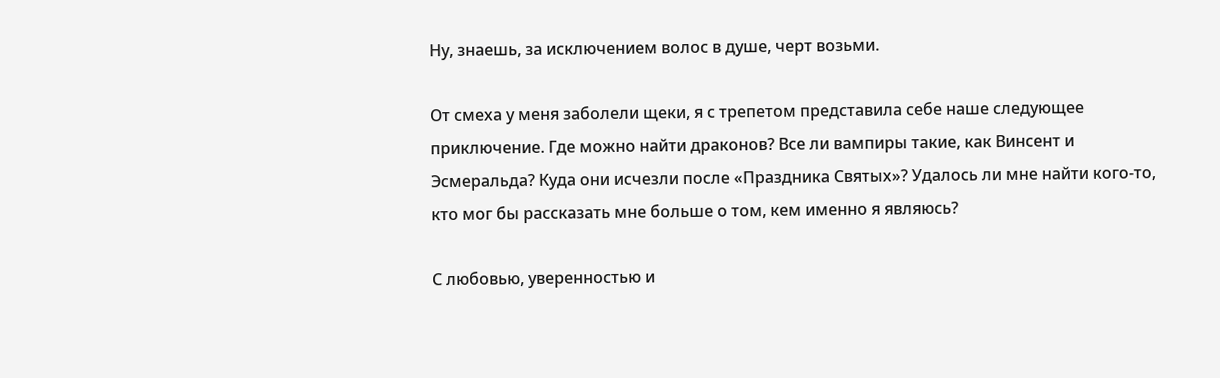Ну, знаешь, за исключением волос в душе, черт возьми.

От смеха у меня заболели щеки, я с трепетом представила себе наше следующее приключение. Где можно найти драконов? Все ли вампиры такие, как Винсент и Эсмеральда? Куда они исчезли после «Праздника Святых»? Удалось ли мне найти кого-то, кто мог бы рассказать мне больше о том, кем именно я являюсь?

С любовью, уверенностью и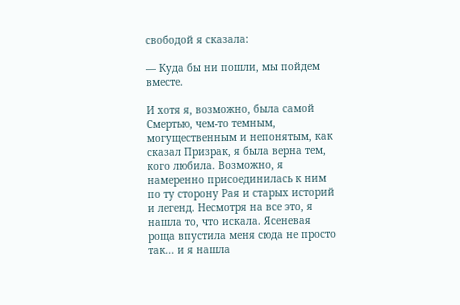свободой я сказала:

— Куда бы ни пошли, мы пойдем вместе.

И хотя я, возможно, была самой Смертью, чем-то темным, могущественным и непонятым, как сказал Призрак, я была верна тем, кого любила. Возможно, я намеренно присоединилась к ним по ту сторону Рая и старых историй и легенд. Несмотря на все это, я нашла то, что искала. Ясеневая роща впустила меня сюда не просто так... и я нашла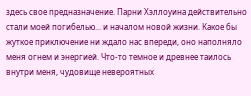здесь свое предназначение. Парни Хэллоуина действительно стали моей погибелью... и началом новой жизни. Какое бы жуткое приключение ни ждало нас впереди, оно наполняло меня огнем и энергией. Что-то темное и древнее таилось внутри меня, чудовище невероятных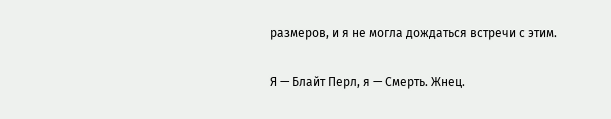размеров, и я не могла дождаться встречи с этим.

Я — Блайт Перл, я — Смерть. Жнец.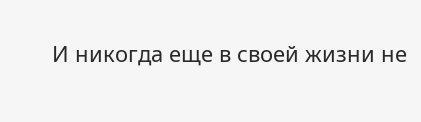И никогда еще в своей жизни не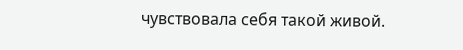чувствовала себя такой живой.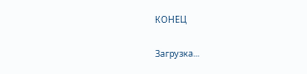КОНЕЦ

Загрузка...